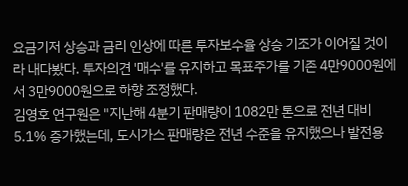요금기저 상승과 금리 인상에 따른 투자보수율 상승 기조가 이어질 것이라 내다봤다. 투자의견 '매수'를 유지하고 목표주가를 기존 4만9000원에서 3만9000원으로 하향 조정했다.
김영호 연구원은 "지난해 4분기 판매량이 1082만 톤으로 전년 대비 5.1% 증가했는데, 도시가스 판매량은 전년 수준을 유지했으나 발전용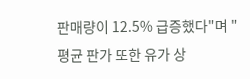판매량이 12.5% 급증했다"며 "평균 판가 또한 유가 상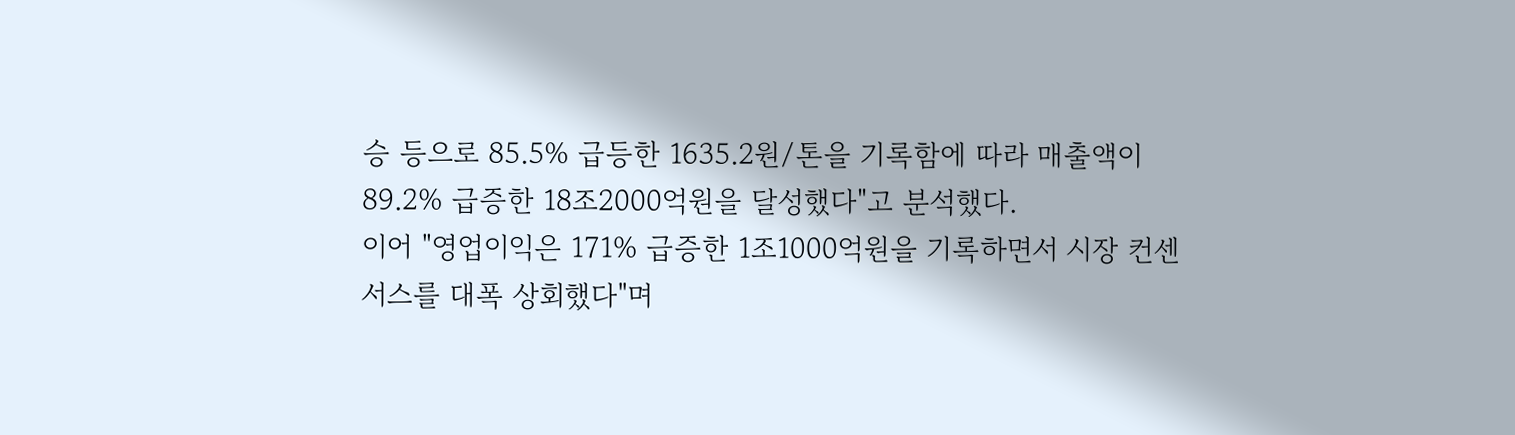승 등으로 85.5% 급등한 1635.2원/톤을 기록함에 따라 매출액이 89.2% 급증한 18조2000억원을 달성했다"고 분석했다.
이어 "영업이익은 171% 급증한 1조1000억원을 기록하면서 시장 컨센서스를 대폭 상회했다"며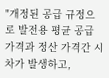"개정된 공급 규정으로 발전용 평균 공급 가격과 정산 가격간 시차가 발생하고,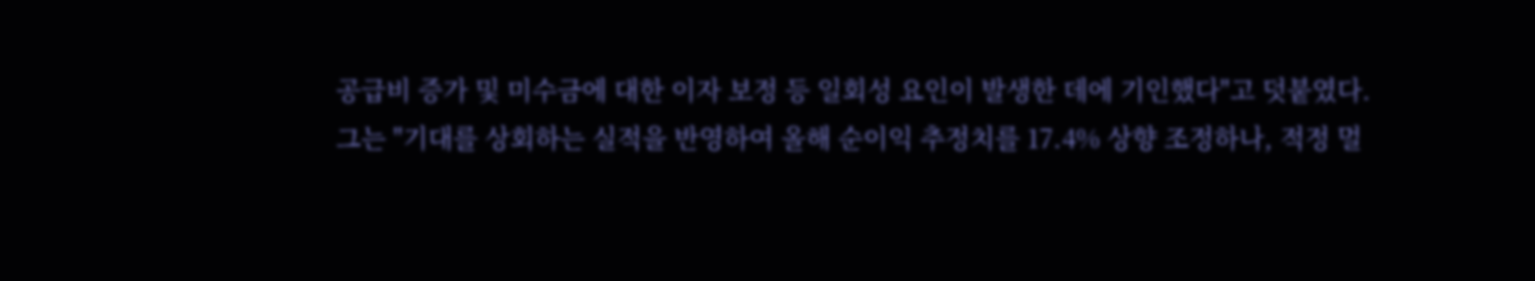공급비 증가 및 미수금에 대한 이자 보정 등 일회성 요인이 발생한 데에 기인했다"고 덧붙였다.
그는 "기대를 상회하는 실적을 반영하여 올해 순이익 추정치를 17.4% 상향 조정하나, 적정 멀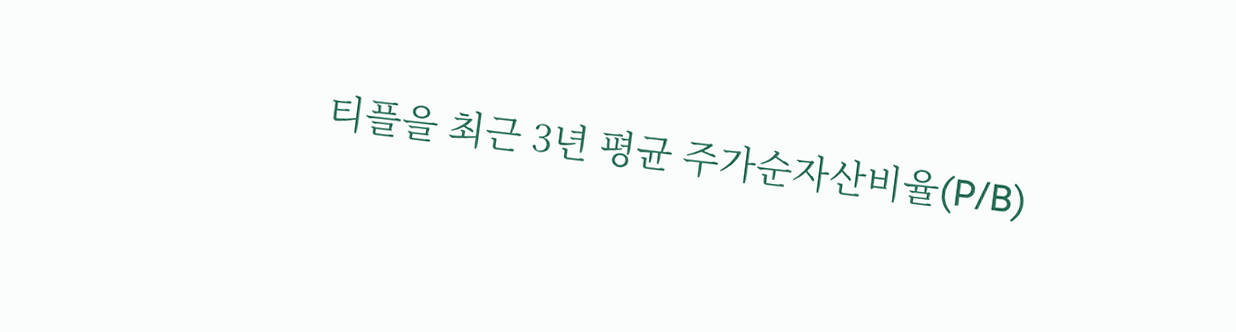티플을 최근 3년 평균 주가순자산비율(P/B)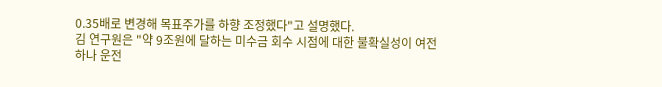0.35배로 변경해 목표주가를 하향 조정했다"고 설명했다.
김 연구원은 "약 9조원에 달하는 미수금 회수 시점에 대한 불확실성이 여전하나 운전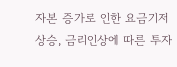자본 증가로 인한 요금기저 상승, 금리인상에 따른 투자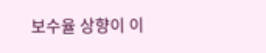보수율 상향이 이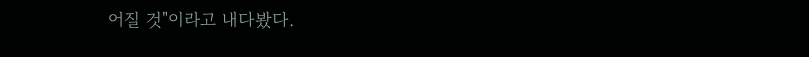어질 것"이라고 내다봤다.